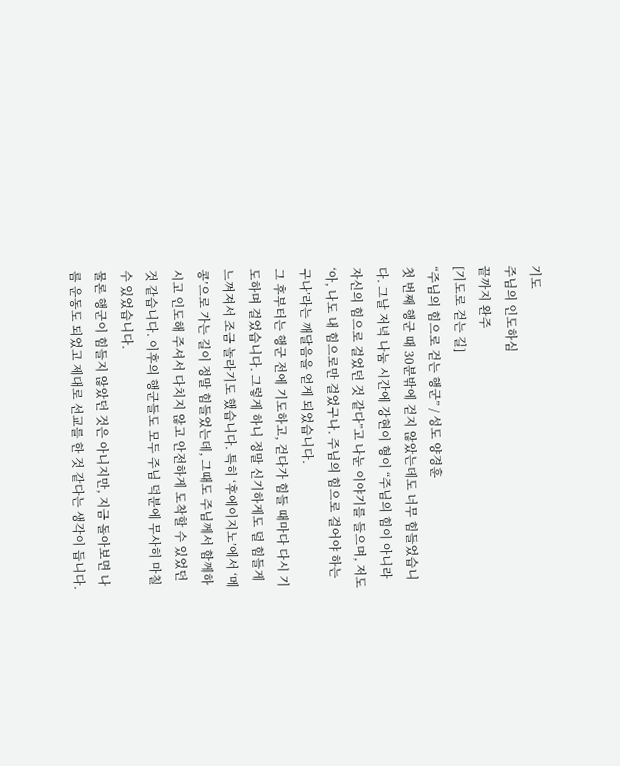기도
주님의 인도하심
끝까지 완주
[기도로 걷는 길]
“주님의 힘으로 걷는 행군” / 성도 양경훈
첫 번째 행군 때 30분밖에 걷지 않았는데도 너무 힘들었습니다. 그날 저녁 나눔 시간에 강현이 형이 “주님의 힘이 아니라 자신의 힘으로 걸었던 것 같다”고 나눈 이야기를 들으며, 저도 ‘아, 나도 내 힘으로만 걸었구나. 주님의 힘으로 걸어야 하는구나’라는 깨달음을 얻게 되었습니다.
그 후부터는 행군 전에 기도하고, 걷다가 힘들 때마다 다시 기도하며 걸었습니다. 그렇게 하니 정말 신기하게도 덜 힘들게 느껴져서 조금 놀라기도 했습니다. 특히 ‘후에이지노’에서 ‘메콩’으로 가는 길이 정말 힘들었는데, 그때도 주님께서 함께하시고 인도해 주셔서 다치지 않고 안전하게 도착할 수 있었던 것 같습니다. 이후의 행군들도 모두 주님 덕분에 무사히 마칠 수 있었습니다.
물론 행군이 힘들지 않았던 것은 아니지만, 지금 돌아보면 나름 운동도 되었고 제대로 선교를 한 것 같다는 생각이 듭니다.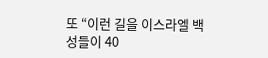또 “이런 길을 이스라엘 백성들이 40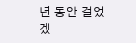년 동안 걸었겠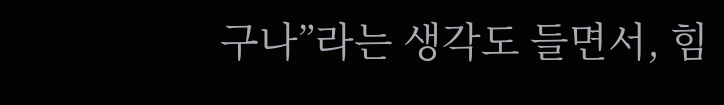구나”라는 생각도 들면서, 힘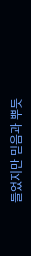들었지만 믿음과 뿌듯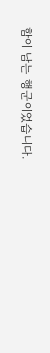함이 남는 행군이었습니다.